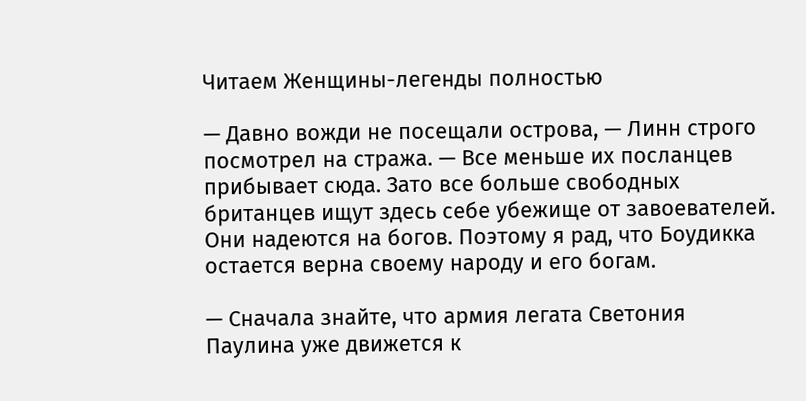Читаем Женщины-легенды полностью

— Давно вожди не посещали острова, — Линн строго посмотрел на стража. — Все меньше их посланцев прибывает сюда. Зато все больше свободных британцев ищут здесь себе убежище от завоевателей. Они надеются на богов. Поэтому я рад, что Боудикка остается верна своему народу и его богам.

— Сначала знайте, что армия легата Светония Паулина уже движется к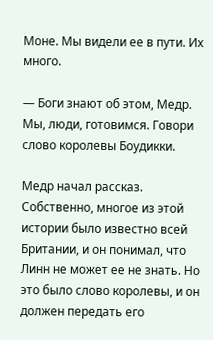Моне. Мы видели ее в пути. Их много.

— Боги знают об этом, Медр. Мы, люди, готовимся. Говори слово королевы Боудикки.

Медр начал рассказ. Собственно, многое из этой истории было известно всей Британии, и он понимал, что Линн не может ее не знать. Но это было слово королевы, и он должен передать его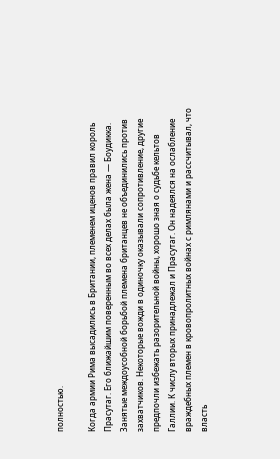полностью.

Когда армии Рима высадились в Британии, племенем иценов правил король Прасутаг. Его ближайшим поверенным во всех делах была жена — Боудикка. Занятые междоусобной борьбой племена британцев не объединились против захватчиков. Некоторые вожди в одиночку оказывали сопротивление, другие предпочли избежать разорительной войны, хорошо зная о судьбе кельтов Галлии. К числу вторых принадлежал и Прасутаг. Он надеялся на ослабление враждебных племен в кровопролитных войнах с римлянами и рассчитывал, что власть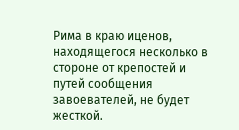Рима в краю иценов, находящегося несколько в стороне от крепостей и путей сообщения завоевателей, не будет жесткой.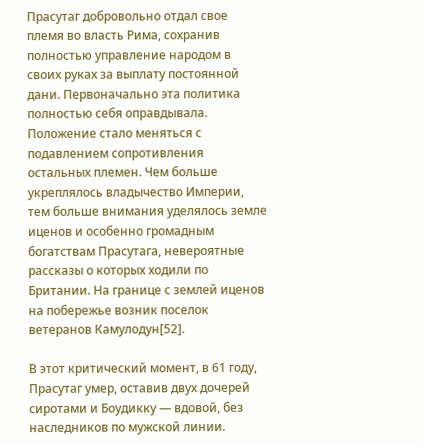Прасутаг добровольно отдал свое племя во власть Рима, сохранив полностью управление народом в своих руках за выплату постоянной дани. Первоначально эта политика полностью себя оправдывала. Положение стало меняться с подавлением сопротивления остальных племен. Чем больше укреплялось владычество Империи, тем больше внимания уделялось земле иценов и особенно громадным богатствам Прасутага, невероятные рассказы о которых ходили по Британии. На границе с землей иценов на побережье возник поселок ветеранов Камулодун[52].

В этот критический момент, в 61 году, Прасутаг умер, оставив двух дочерей сиротами и Боудикку — вдовой, без наследников по мужской линии.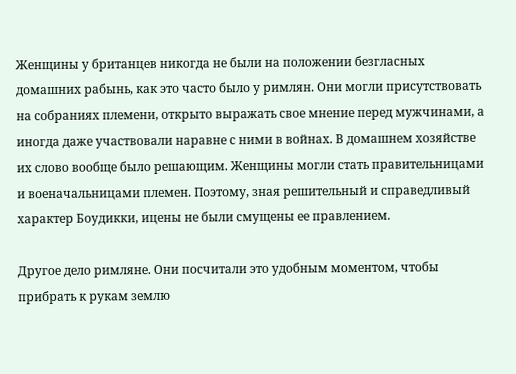Женщины у британцев никогда не были на положении безгласных домашних рабынь, как это часто было у римлян. Они могли присутствовать на собраниях племени, открыто выражать свое мнение перед мужчинами, а иногда даже участвовали наравне с ними в войнах. В домашнем хозяйстве их слово вообще было решающим. Женщины могли стать правительницами и военачальницами племен. Поэтому, зная решительный и справедливый характер Боудикки, ицены не были смущены ее правлением.

Другое дело римляне. Они посчитали это удобным моментом, чтобы прибрать к рукам землю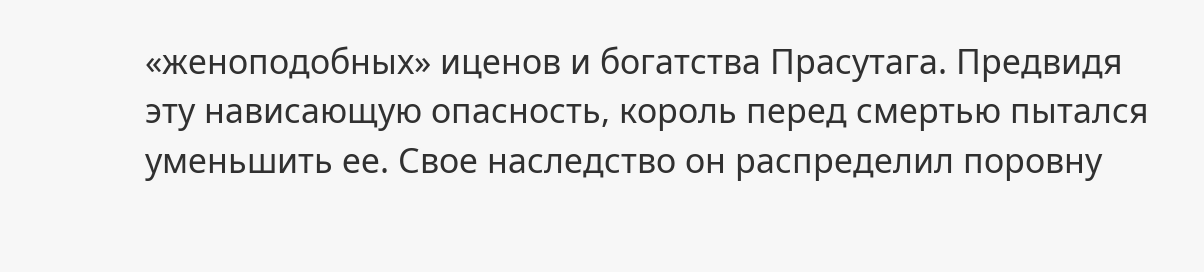«женоподобных» иценов и богатства Прасутага. Предвидя эту нависающую опасность, король перед смертью пытался уменьшить ее. Свое наследство он распределил поровну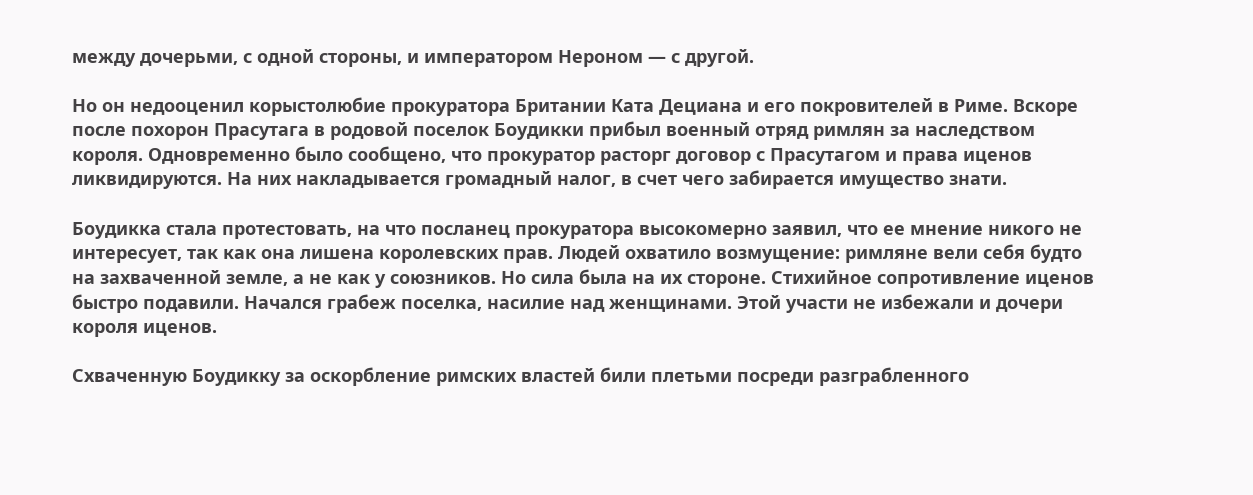между дочерьми, с одной стороны, и императором Нероном — с другой.

Но он недооценил корыстолюбие прокуратора Британии Ката Дециана и его покровителей в Риме. Вскоре после похорон Прасутага в родовой поселок Боудикки прибыл военный отряд римлян за наследством короля. Одновременно было сообщено, что прокуратор расторг договор с Прасутагом и права иценов ликвидируются. На них накладывается громадный налог, в счет чего забирается имущество знати.

Боудикка стала протестовать, на что посланец прокуратора высокомерно заявил, что ее мнение никого не интересует, так как она лишена королевских прав. Людей охватило возмущение: римляне вели себя будто на захваченной земле, а не как у союзников. Но сила была на их стороне. Стихийное сопротивление иценов быстро подавили. Начался грабеж поселка, насилие над женщинами. Этой участи не избежали и дочери короля иценов.

Схваченную Боудикку за оскорбление римских властей били плетьми посреди разграбленного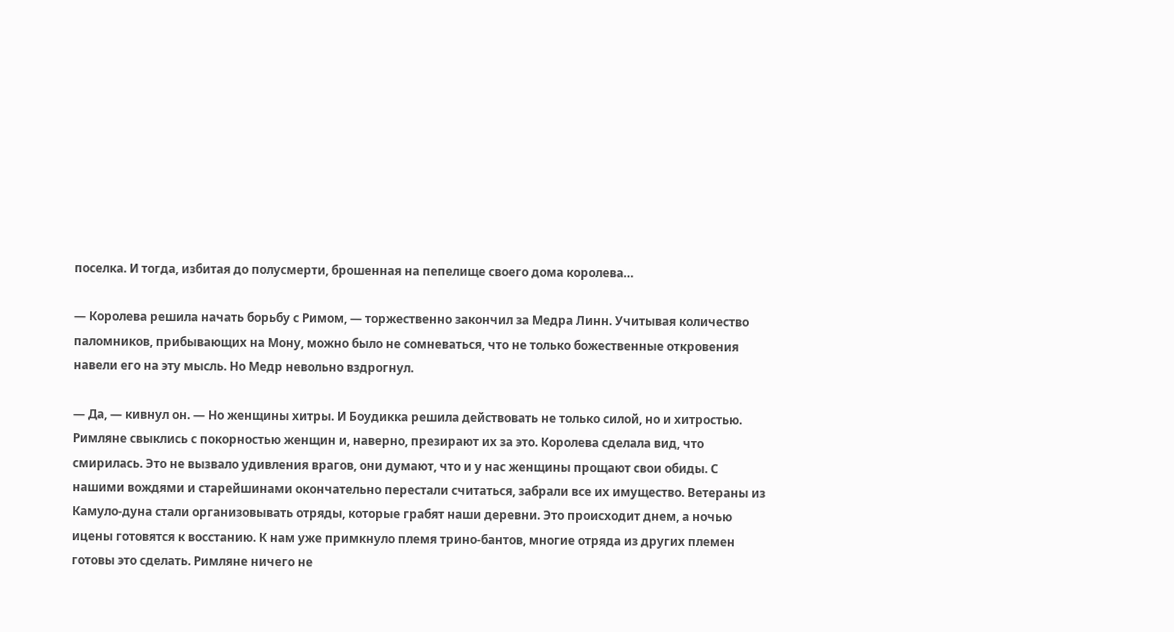поселка. И тогда, избитая до полусмерти, брошенная на пепелище своего дома королева…

— Королева решила начать борьбу с Римом, — торжественно закончил за Медра Линн. Учитывая количество паломников, прибывающих на Мону, можно было не сомневаться, что не только божественные откровения навели его на эту мысль. Но Медр невольно вздрогнул.

— Да, — кивнул он. — Но женщины хитры. И Боудикка решила действовать не только силой, но и хитростью. Римляне свыклись с покорностью женщин и, наверно, презирают их за это. Королева сделала вид, что смирилась. Это не вызвало удивления врагов, они думают, что и у нас женщины прощают свои обиды. С нашими вождями и старейшинами окончательно перестали считаться, забрали все их имущество. Ветераны из Камуло-дуна стали организовывать отряды, которые грабят наши деревни. Это происходит днем, а ночью ицены готовятся к восстанию. К нам уже примкнуло племя трино-бантов, многие отряда из других племен готовы это сделать. Римляне ничего не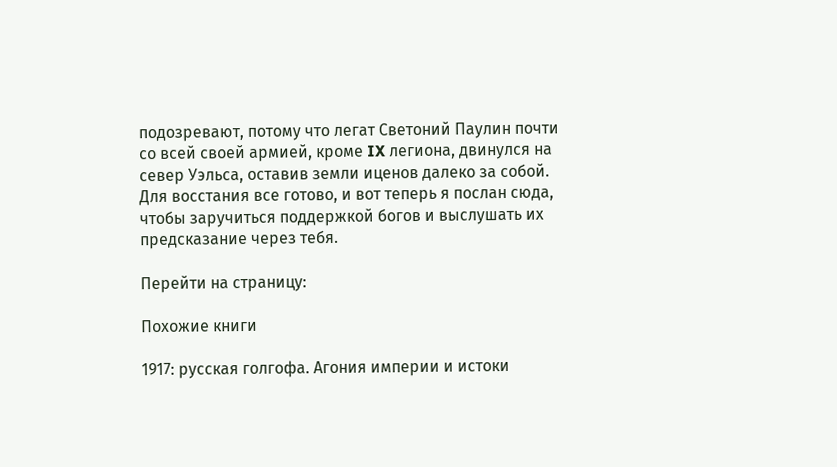подозревают, потому что легат Светоний Паулин почти со всей своей армией, кроме IX легиона, двинулся на север Уэльса, оставив земли иценов далеко за собой. Для восстания все готово, и вот теперь я послан сюда, чтобы заручиться поддержкой богов и выслушать их предсказание через тебя.

Перейти на страницу:

Похожие книги

1917: русская голгофа. Агония империи и истоки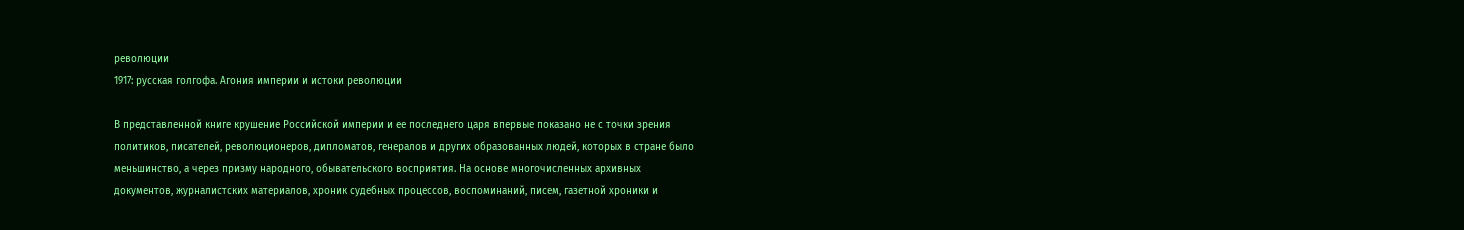революции
1917: русская голгофа. Агония империи и истоки революции

В представленной книге крушение Российской империи и ее последнего царя впервые показано не с точки зрения политиков, писателей, революционеров, дипломатов, генералов и других образованных людей, которых в стране было меньшинство, а через призму народного, обывательского восприятия. На основе многочисленных архивных документов, журналистских материалов, хроник судебных процессов, воспоминаний, писем, газетной хроники и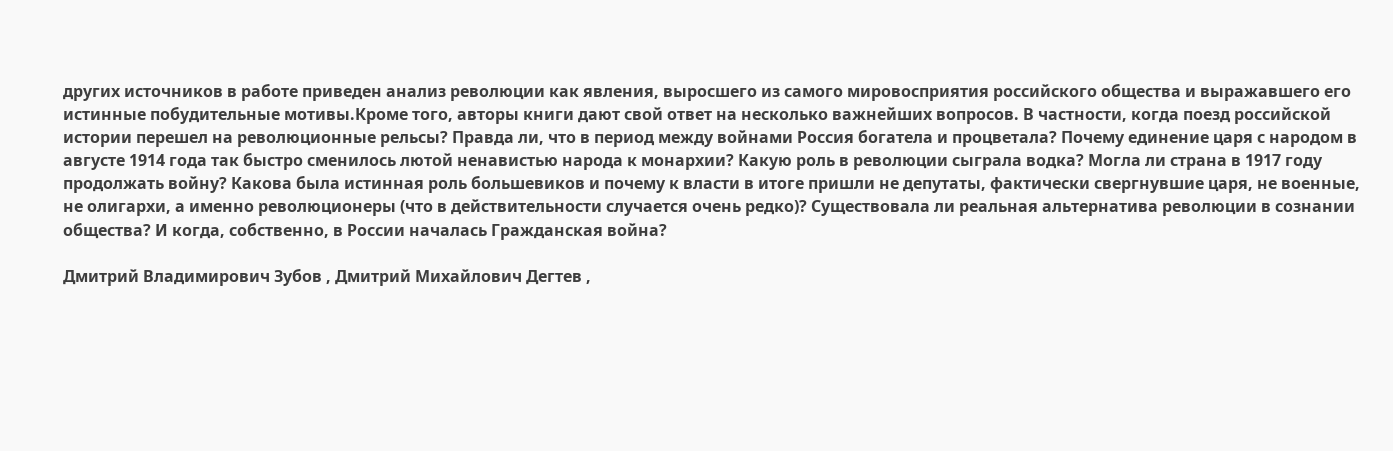других источников в работе приведен анализ революции как явления, выросшего из самого мировосприятия российского общества и выражавшего его истинные побудительные мотивы.Кроме того, авторы книги дают свой ответ на несколько важнейших вопросов. В частности, когда поезд российской истории перешел на революционные рельсы? Правда ли, что в период между войнами Россия богатела и процветала? Почему единение царя с народом в августе 1914 года так быстро сменилось лютой ненавистью народа к монархии? Какую роль в революции сыграла водка? Могла ли страна в 1917 году продолжать войну? Какова была истинная роль большевиков и почему к власти в итоге пришли не депутаты, фактически свергнувшие царя, не военные, не олигархи, а именно революционеры (что в действительности случается очень редко)? Существовала ли реальная альтернатива революции в сознании общества? И когда, собственно, в России началась Гражданская война?

Дмитрий Владимирович Зубов , Дмитрий Михайлович Дегтев ,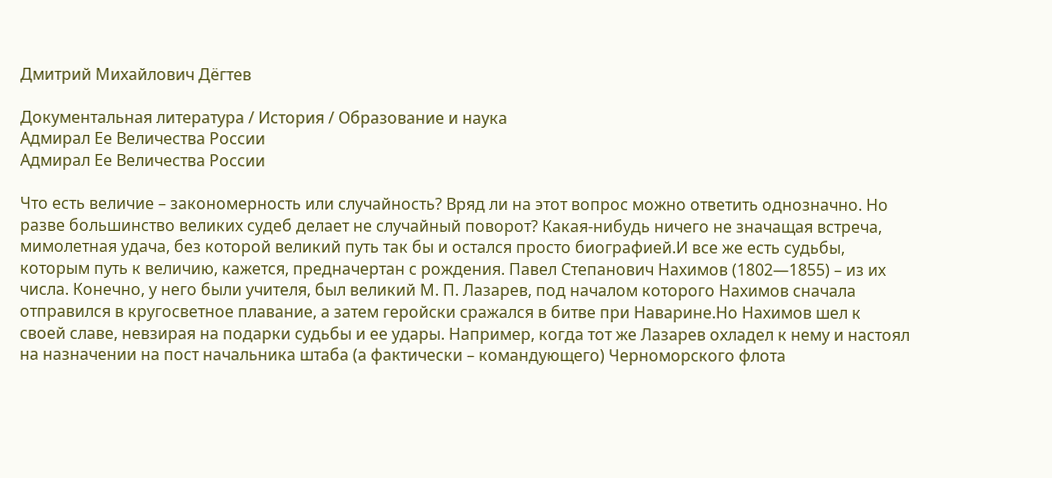Дмитрий Михайлович Дёгтев

Документальная литература / История / Образование и наука
Адмирал Ее Величества России
Адмирал Ее Величества России

Что есть величие – закономерность или случайность? Вряд ли на этот вопрос можно ответить однозначно. Но разве большинство великих судеб делает не случайный поворот? Какая-нибудь ничего не значащая встреча, мимолетная удача, без которой великий путь так бы и остался просто биографией.И все же есть судьбы, которым путь к величию, кажется, предначертан с рождения. Павел Степанович Нахимов (1802—1855) – из их числа. Конечно, у него были учителя, был великий М. П. Лазарев, под началом которого Нахимов сначала отправился в кругосветное плавание, а затем геройски сражался в битве при Наварине.Но Нахимов шел к своей славе, невзирая на подарки судьбы и ее удары. Например, когда тот же Лазарев охладел к нему и настоял на назначении на пост начальника штаба (а фактически – командующего) Черноморского флота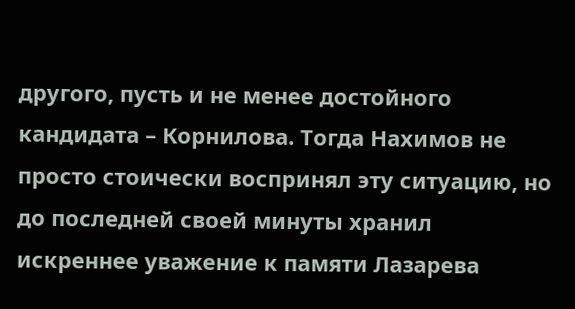другого, пусть и не менее достойного кандидата – Корнилова. Тогда Нахимов не просто стоически воспринял эту ситуацию, но до последней своей минуты хранил искреннее уважение к памяти Лазарева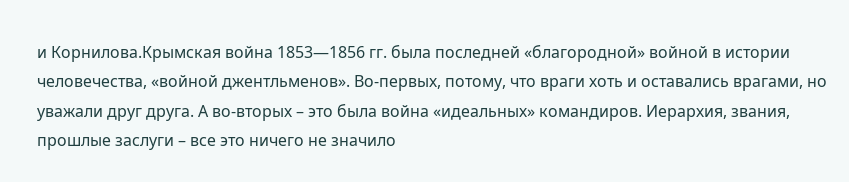и Корнилова.Крымская война 1853—1856 гг. была последней «благородной» войной в истории человечества, «войной джентльменов». Во-первых, потому, что враги хоть и оставались врагами, но уважали друг друга. А во-вторых – это была война «идеальных» командиров. Иерархия, звания, прошлые заслуги – все это ничего не значило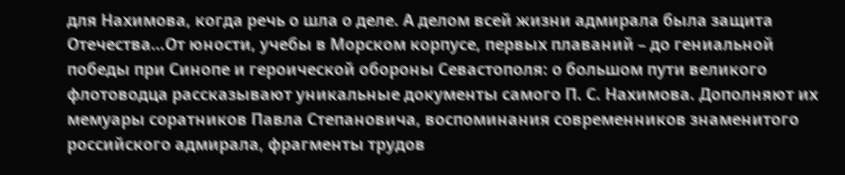для Нахимова, когда речь о шла о деле. А делом всей жизни адмирала была защита Отечества…От юности, учебы в Морском корпусе, первых плаваний – до гениальной победы при Синопе и героической обороны Севастополя: о большом пути великого флотоводца рассказывают уникальные документы самого П. С. Нахимова. Дополняют их мемуары соратников Павла Степановича, воспоминания современников знаменитого российского адмирала, фрагменты трудов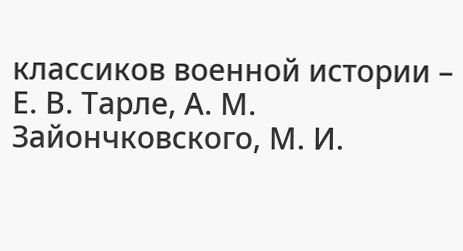классиков военной истории – Е. В. Тарле, А. М. Зайончковского, М. И.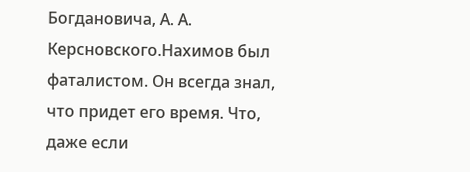Богдановича, А. А. Керсновского.Нахимов был фаталистом. Он всегда знал, что придет его время. Что, даже если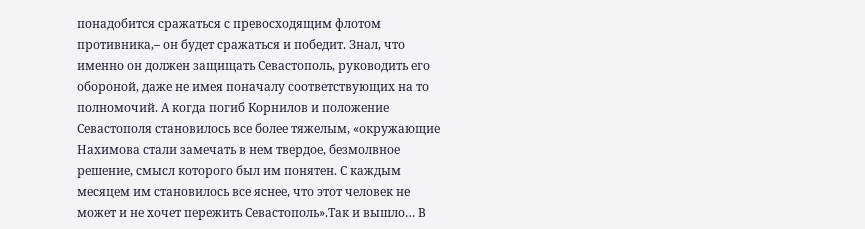понадобится сражаться с превосходящим флотом противника,– он будет сражаться и победит. Знал, что именно он должен защищать Севастополь, руководить его обороной, даже не имея поначалу соответствующих на то полномочий. А когда погиб Корнилов и положение Севастополя становилось все более тяжелым, «окружающие Нахимова стали замечать в нем твердое, безмолвное решение, смысл которого был им понятен. С каждым месяцем им становилось все яснее, что этот человек не может и не хочет пережить Севастополь».Так и вышло… В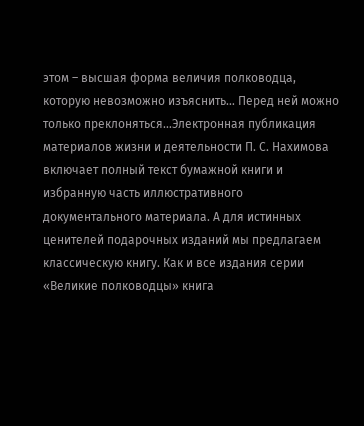этом – высшая форма величия полководца, которую невозможно изъяснить… Перед ней можно только преклоняться…Электронная публикация материалов жизни и деятельности П. С. Нахимова включает полный текст бумажной книги и избранную часть иллюстративного документального материала. А для истинных ценителей подарочных изданий мы предлагаем классическую книгу. Как и все издания серии «Великие полководцы» книга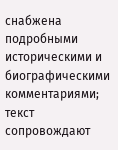снабжена подробными историческими и биографическими комментариями; текст сопровождают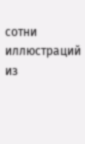сотни иллюстраций из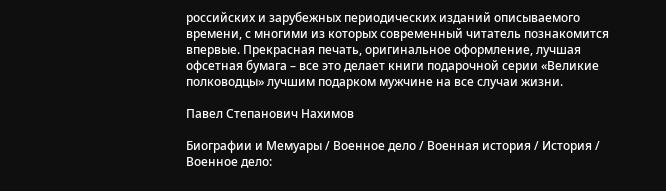российских и зарубежных периодических изданий описываемого времени, с многими из которых современный читатель познакомится впервые. Прекрасная печать, оригинальное оформление, лучшая офсетная бумага – все это делает книги подарочной серии «Великие полководцы» лучшим подарком мужчине на все случаи жизни.

Павел Степанович Нахимов

Биографии и Мемуары / Военное дело / Военная история / История / Военное дело: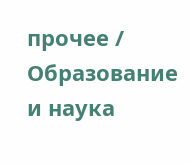прочее / Образование и наука